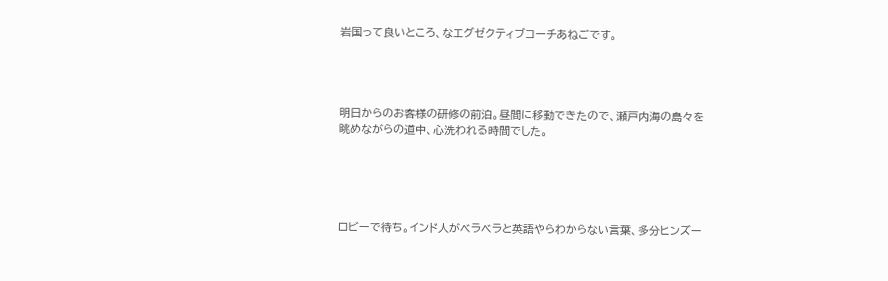岩国って良いところ、なエグゼクティブコーチあねごです。




明日からのお客様の研修の前泊。昼間に移動できたので、瀬戸内海の島々を眺めながらの道中、心洗われる時間でした。





ロビーで待ち。インド人がベラベラと英語やらわからない言葉、多分ヒンズー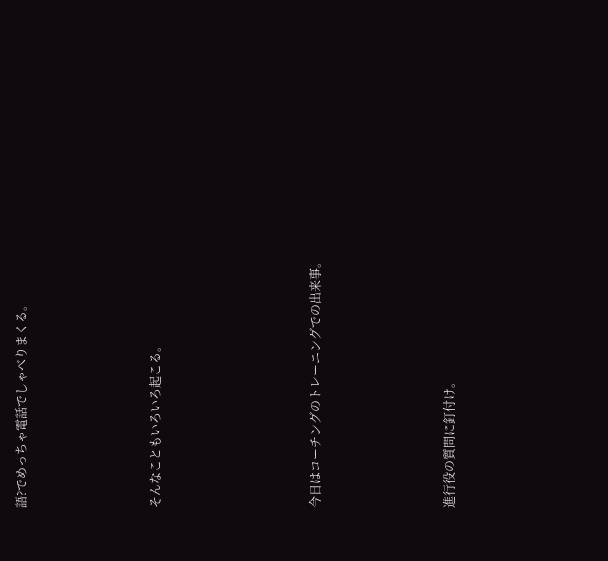語?でめっちゃ電話でしゃべりまくる。




そんなこともいろいろ起こる。





今日はコーチングのトレーニングでの出来事。




進行役の質問に釘付け。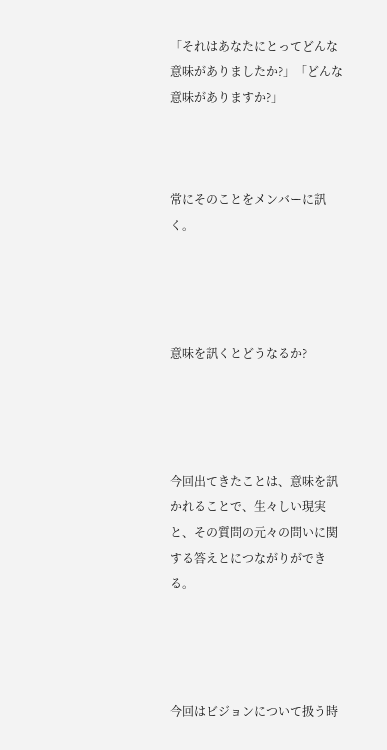「それはあなたにとってどんな意味がありましたか?」「どんな意味がありますか?」



常にそのことをメンバーに訊く。




意味を訊くとどうなるか?




今回出てきたことは、意味を訊かれることで、生々しい現実と、その質問の元々の問いに関する答えとにつながりができる。




今回はビジョンについて扱う時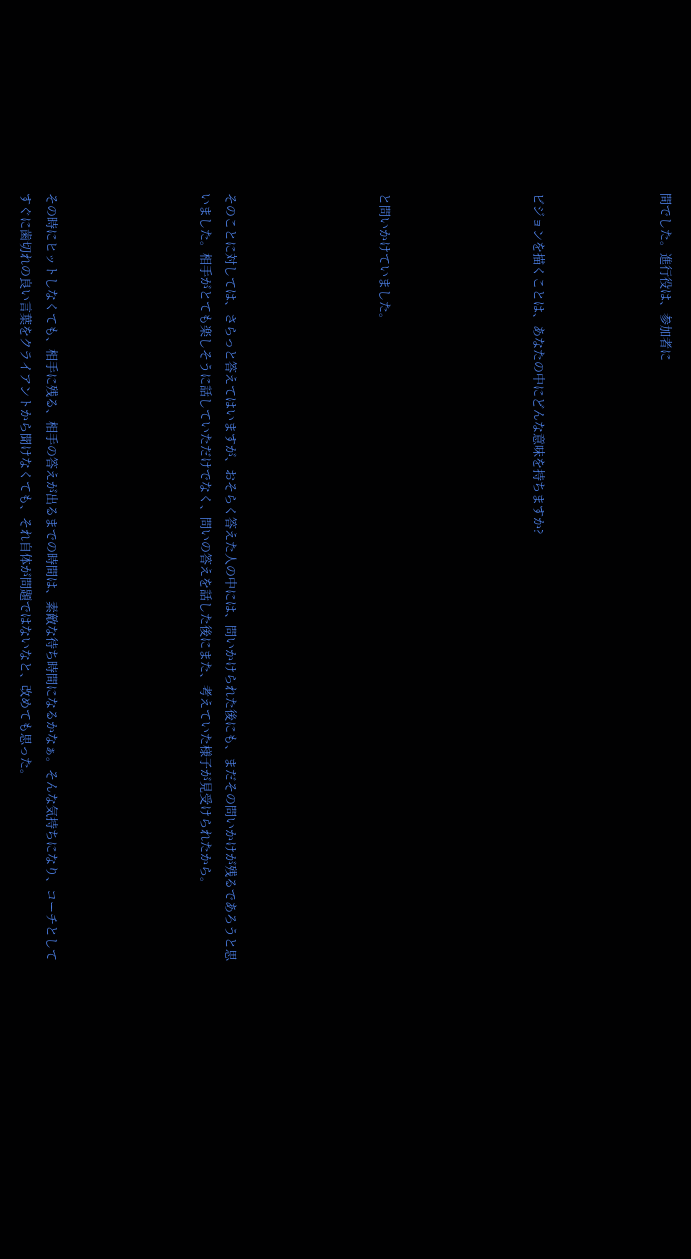間でした。進行役は、参加者に




ビジョンを描くことは、あなたの中にどんな意味を持ちますか?





と問いかけていました。





そのことに対しては、さらっと答えてはいますが、おそらく答えた人の中には、問いかけられた後にも、まだその問いかけが残るであろうと思いました。相手がとても楽しそうに話していただけでなく、問いの答えを話した後にまた、考えていた様子が見受けられたから。





その時にヒットしなくても、相手に残る、相手の答えが出るまでの時間は、素敵な待ち時間になるかなぁ。そんな気持ちになり、コーチとしてすぐに歯切れの良い言葉をクライアントから聞けなくても、それ自体が問題ではないなと、改めても思った。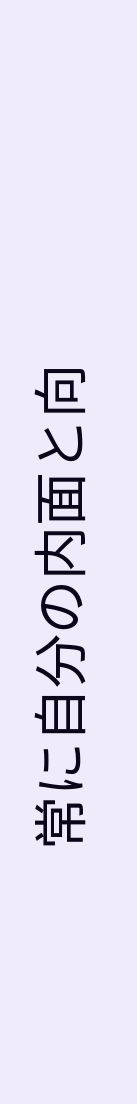常に自分の内面と向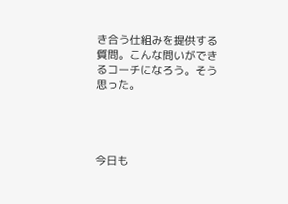き合う仕組みを提供する質問。こんな問いができるコーチになろう。そう思った。




今日も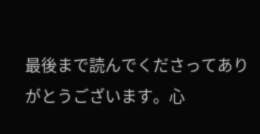最後まで読んでくださってありがとうございます。心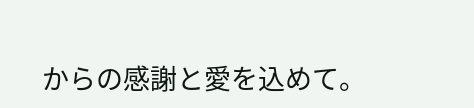からの感謝と愛を込めて。